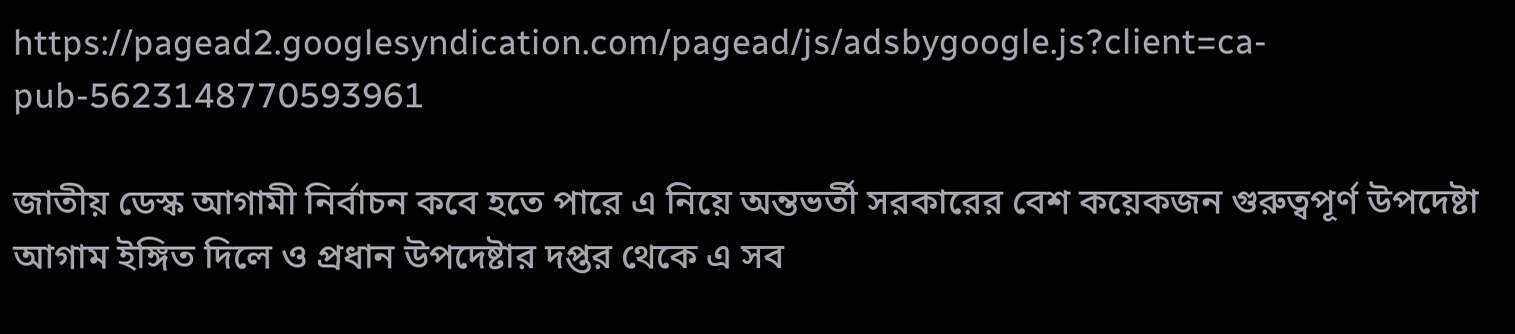https://pagead2.googlesyndication.com/pagead/js/adsbygoogle.js?client=ca-pub-5623148770593961

জাতীয় ডেস্ক আগামী নির্বাচন কবে হতে পারে এ নিয়ে অন্তভর্তী সরকারের বেশ কয়েকজন গুরুত্বপূর্ণ উপদেষ্টা আগাম ইঙ্গিত দিলে ও প্রধান উপদেষ্টার দপ্তর থেকে এ সব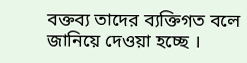বক্তব্য তাদের ব্যক্তিগত বলে জানিয়ে দেওয়া হচ্ছে ।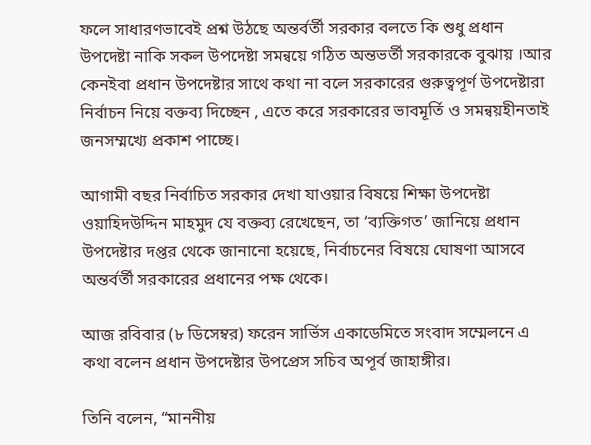ফলে সাধারণভাবেই প্রশ্ন উঠছে অন্তর্বর্তী সরকার বলতে কি শুধু প্রধান উপদেষ্টা নাকি সকল উপদেষ্টা সমন্বয়ে গঠিত অন্তভর্তী সরকারকে বুঝায় ।আর কেনইবা প্রধান উপদেষ্টার সাথে কথা না বলে সরকারের গুরুত্বপূর্ণ উপদেষ্টারা নির্বাচন নিয়ে বক্তব্য দিচ্ছেন , এতে করে সরকারের ভাবমূর্তি ও সমন্বয়হীনতাই জনসম্মখ‍্যে প্রকাশ পাচ্ছে।

আগামী বছর নির্বাচিত সরকার দেখা যাওয়ার বিষয়ে শিক্ষা উপদেষ্টা ওয়াহিদউদ্দিন মাহমুদ যে বক্তব্য রেখেছেন, তা ‘ব্যক্তিগত’ জানিয়ে প্রধান উপদেষ্টার দপ্তর থেকে জানানো হয়েছে, নির্বাচনের বিষয়ে ঘোষণা আসবে অন্তর্বর্তী সরকারের প্রধানের পক্ষ থেকে।

আজ রবিবার (৮ ডিসেম্বর) ফরেন সার্ভিস একাডেমিতে সংবাদ সম্মেলনে এ কথা বলেন প্রধান উপদেষ্টার উপপ্রেস সচিব অপূর্ব জাহাঙ্গীর।

তিনি বলেন, “মাননীয়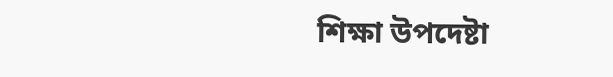শিক্ষা উপদেষ্টা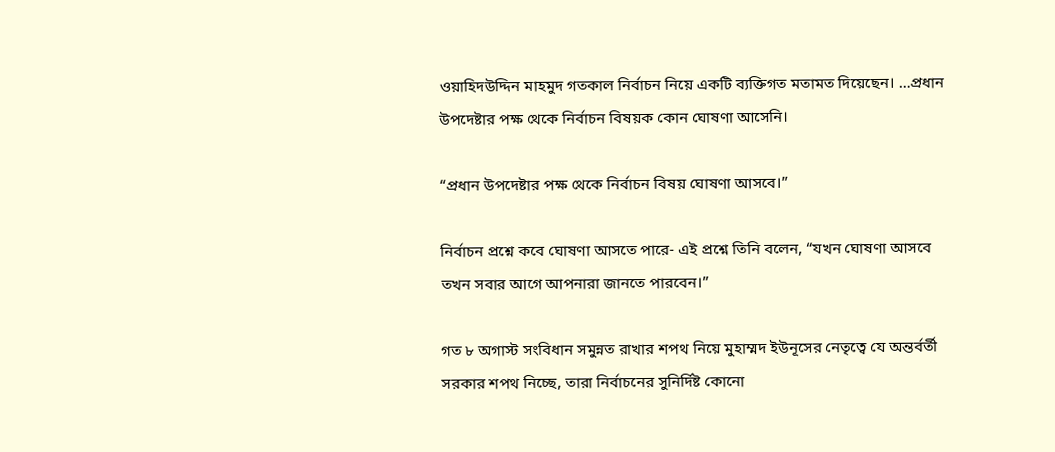ওয়াহিদউদ্দিন মাহমুদ গতকাল নির্বাচন নিয়ে একটি ব্যক্তিগত মতামত দিয়েছেন। …প্রধান উপদেষ্টার পক্ষ থেকে নির্বাচন বিষয়ক কোন ঘোষণা আসেনি।

“প্রধান উপদেষ্টার পক্ষ থেকে নির্বাচন বিষয় ঘোষণা আসবে।”

নির্বাচন প্রশ্নে কবে ঘোষণা আসতে পারে- এই প্রশ্নে তিনি বলেন, “যখন ঘোষণা আসবে তখন সবার আগে আপনারা জানতে পারবেন।”

গত ৮ অগাস্ট সংবিধান সমুন্নত রাখার শপথ নিয়ে মুহাম্মদ ইউনূসের নেতৃত্বে যে অন্তর্বর্তী সরকার শপথ নিচ্ছে, তারা নির্বাচনের সুনির্দিষ্ট কোনো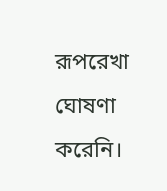রূপরেখা ঘোষণা করেনি।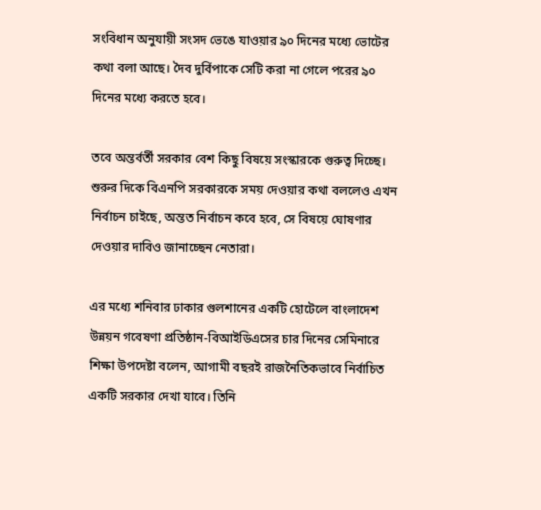সংবিধান অনুযায়ী সংসদ ভেঙে যাওয়ার ৯০ দিনের মধ্যে ভোটের কথা বলা আছে। দৈব দুর্বিপাকে সেটি করা না গেলে পরের ৯০ দিনের মধ্যে করতে হবে।

তবে অন্তর্বর্তী সরকার বেশ কিছু বিষয়ে সংস্কারকে গুরুত্ব দিচ্ছে। শুরুর দিকে বিএনপি সরকারকে সময় দেওয়ার কথা বললেও এখন নির্বাচন চাইছে, অন্তত নির্বাচন কবে হবে, সে বিষয়ে ঘোষণার দেওয়ার দাবিও জানাচ্ছেন নেতারা।

এর মধ্যে শনিবার ঢাকার গুলশানের একটি হোটেলে বাংলাদেশ উন্নয়ন গবেষণা প্রতিষ্ঠান-বিআইডিএসের চার দিনের সেমিনারে শিক্ষা উপদেষ্টা বলেন, আগামী বছরই রাজনৈতিকভাবে নির্বাচিত একটি সরকার দেখা যাবে। তিনি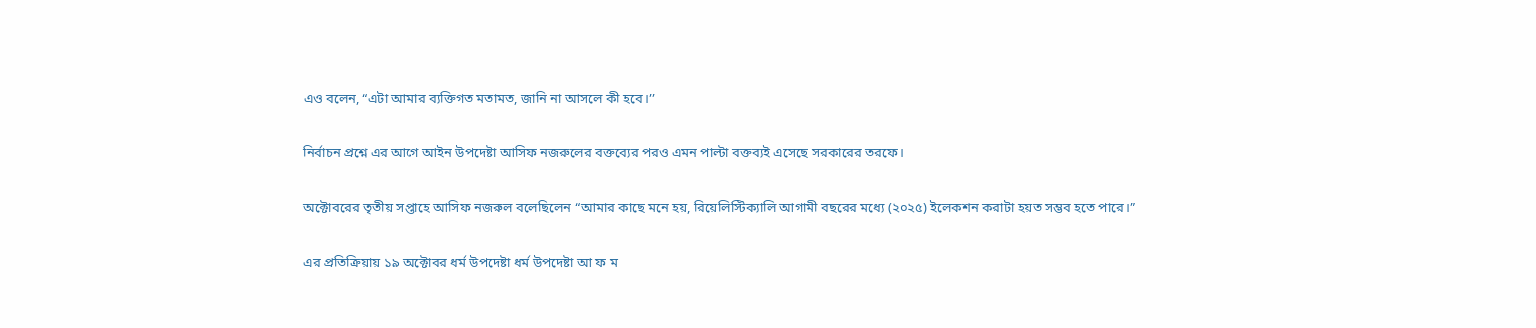এও বলেন, “এটা আমার ব্যক্তিগত মতামত, জানি না আসলে কী হবে।’’

নির্বাচন প্রশ্নে এর আগে আইন উপদেষ্টা আসিফ নজরুলের বক্তব্যের পরও এমন পাল্টা বক্তব্যই এসেছে সরকারের তরফে।

অক্টোবরের তৃতীয় সপ্তাহে আসিফ নজরুল বলেছিলেন “আমার কাছে মনে হয়, রিয়েলিস্টিক্যালি আগামী বছরের মধ্যে (২০২৫) ইলেকশন করাটা হয়ত সম্ভব হতে পারে।”

এর প্রতিক্রিয়ায় ১৯ অক্টোবর ধর্ম উপদেষ্টা ধর্ম উপদেষ্টা আ ফ ম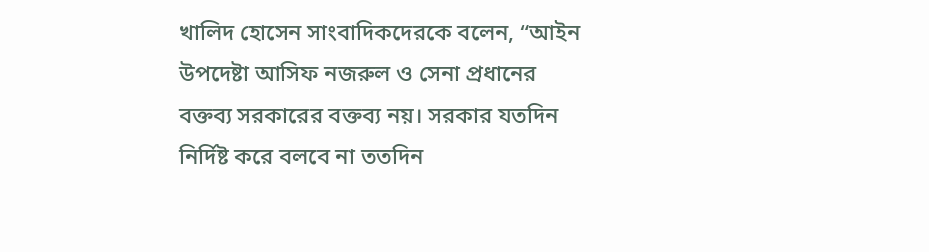খালিদ হোসেন সাংবাদিকদেরকে বলেন, “আইন উপদেষ্টা আসিফ নজরুল ও সেনা প্রধানের বক্তব্য সরকারের বক্তব্য নয়। সরকার যতদিন নির্দিষ্ট করে বলবে না ততদিন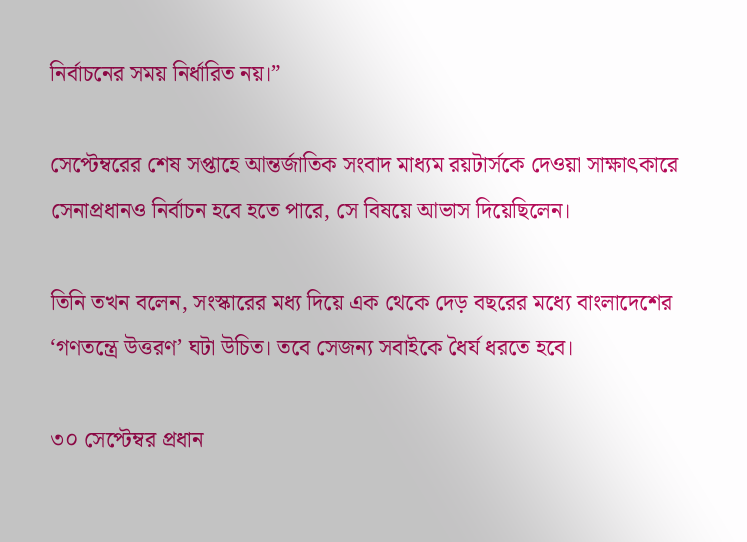নির্বাচনের সময় নির্ধারিত নয়।”

সেপ্টেম্বরের শেষ সপ্তাহে আন্তর্জাতিক সংবাদ মাধ্যম রয়টার্সকে দেওয়া সাক্ষাৎকারে সেনাপ্রধানও নির্বাচন হবে হতে পারে, সে বিষয়ে আভাস দিয়েছিলেন।

তিনি তখন বলেন, সংস্কারের মধ্য দিয়ে এক থেকে দেড় বছরের মধ্যে বাংলাদেশের ‘গণতন্ত্রে উত্তরণ’ ঘটা উচিত। তবে সেজন্য সবাইকে ধৈর্য ধরতে হবে।

৩০ সেপ্টেম্বর প্রধান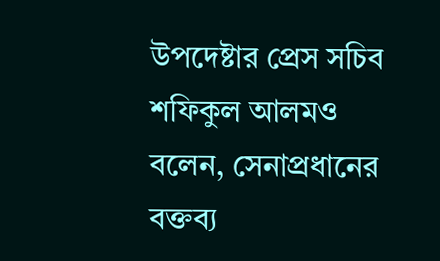উপদেষ্টার প্রেস সচিব শফিকুল আলমও বলেন, সেনাপ্রধানের বক্তব্য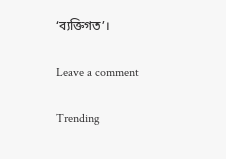‘ব্যক্তিগত’।

Leave a comment

Trending